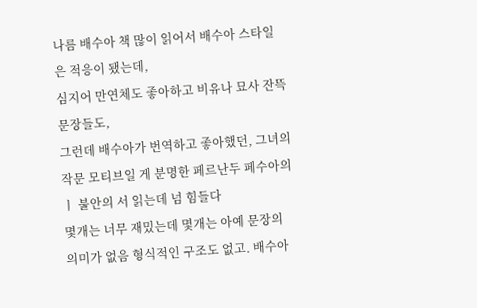나름 배수아 책 많이 읽어서 배수아 스타일은 적응이 됐는데,
심지어 만연체도 좋아하고 비유나 묘사 잔뜩 문장들도,
그런데 배수아가 번역하고 좋아했던, 그녀의 작문 모티브일 게 분명한 페르난두 페수아의ㅣ 불안의 서 읽는데 넘 힘들다
몇개는 너무 재밌는데 몇개는 아예 문장의 의미가 없음 형식적인 구조도 없고. 배수아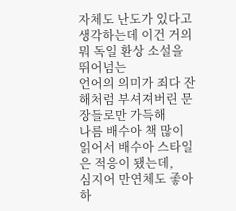자체도 난도가 있다고 생각하는데 이건 거의 뭐 독일 환상 소설을 뛰어넘는
언어의 의미가 죄다 잔해처럼 부셔져버린 문장들로만 가득해
나름 배수아 책 많이 읽어서 배수아 스타일은 적응이 됐는데,
심지어 만연체도 좋아하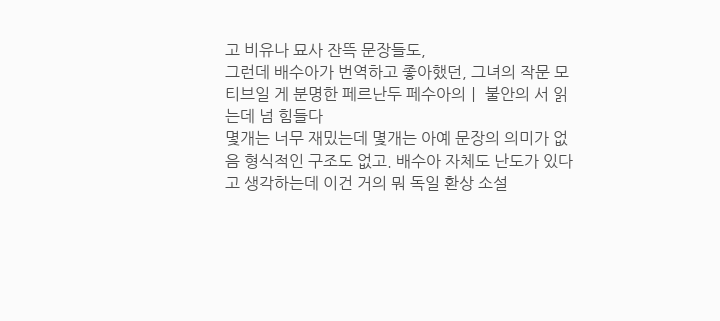고 비유나 묘사 잔뜩 문장들도,
그런데 배수아가 번역하고 좋아했던, 그녀의 작문 모티브일 게 분명한 페르난두 페수아의ㅣ 불안의 서 읽는데 넘 힘들다
몇개는 너무 재밌는데 몇개는 아예 문장의 의미가 없음 형식적인 구조도 없고. 배수아 자체도 난도가 있다고 생각하는데 이건 거의 뭐 독일 환상 소설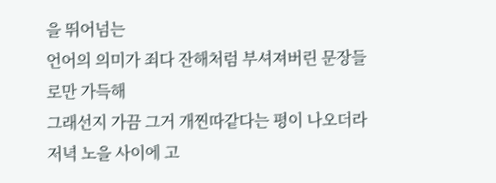을 뛰어넘는
언어의 의미가 죄다 잔해처럼 부셔져버린 문장들로만 가득해
그래선지 가끔 그거 개찐따같다는 평이 나오더라
저녁 노을 사이에 고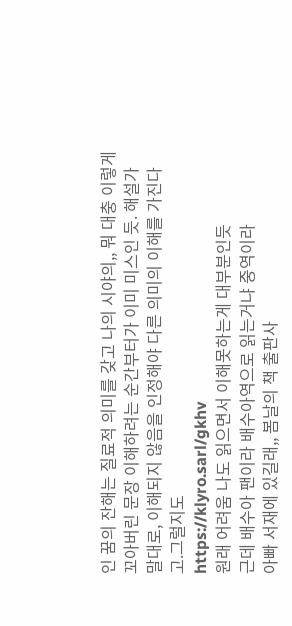인 꿈의 잔해는 질료적 의미를 갖고 나의 시야의,, 뭐 대충 이렇게 꼬아버린 문장 이해하려는 순간부터가 이미 미스인 듯. 해설가 말대로, 이해되지 않음을 인정해야 다른 의미의 이해를 가진다고.그럴지도
https://klyro.sarl/gkhv
원래 어려움 나도 읽으면서 이해못하는게 대부분인듯
근데 배수아 팬이라 배수아역으로 읽는거냐 중역이라
아빠 서재에 있길래,, 봄날의 책 출판사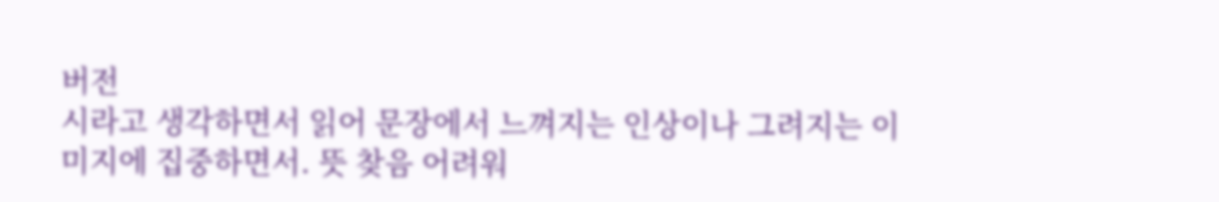버전
시라고 생각하면서 읽어 문장에서 느껴지는 인상이나 그려지는 이미지에 집중하면서. 뜻 찾음 어려워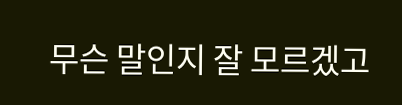무슨 말인지 잘 모르겠고